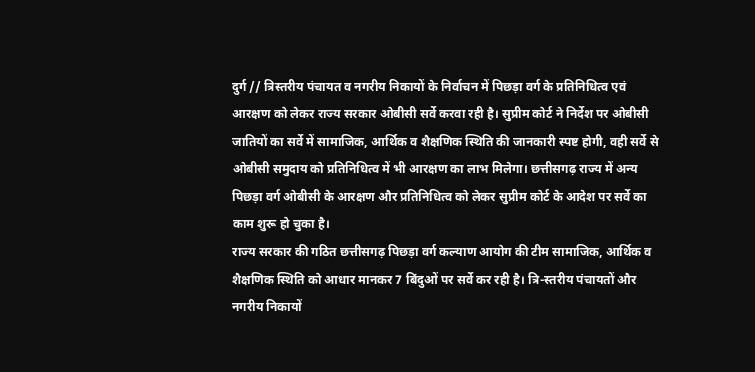दुर्ग // त्रिस्तरीय पंचायत व नगरीय निकायों के निर्वाचन में पिछड़ा वर्ग के प्रतिनिधित्व एवं आरक्षण को लेकर राज्य सरकार ओबीसी सर्वे करवा रही है। सुप्रीम कोर्ट ने निर्देश पर ओबीसी जातियों का सर्वे में सामाजिक, आर्थिक व शैक्षणिक स्थिति की जानकारी स्पष्ट होगी, वही सर्वे से ओबीसी समुदाय को प्रतिनिधित्व में भी आरक्षण का लाभ मिलेगा। छत्तीसगढ़ राज्य में अन्य पिछड़ा वर्ग ओबीसी के आरक्षण और प्रतिनिधित्व को लेकर सुप्रीम कोर्ट के आदेश पर सर्वे का काम शुरू हो चुका है।
राज्य सरकार की गठित छत्तीसगढ़ पिछड़ा वर्ग कल्याण आयोग की टीम सामाजिक, आर्थिक व शैक्षणिक स्थिति को आधार मानकर 7 बिंदुओं पर सर्वे कर रही है। त्रि-स्तरीय पंचायतों और नगरीय निकायों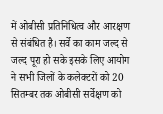में ओबीसी प्रतिनिधित्व और आरक्षण से संबंधित है। सर्वे का काम जल्द से जल्द पूरा हो सके इसके लिए आयोग ने सभी जिलों के कलेक्टरों को 20 सितम्बर तक ओबीसी सर्वेक्षण को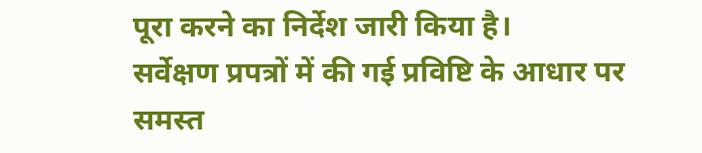पूरा करने का निर्देश जारी किया है।
सर्वेक्षण प्रपत्रों में की गई प्रविष्टि के आधार पर समस्त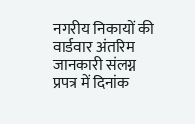नगरीय निकायों की वार्डवार अंतरिम जानकारी संलग्न प्रपत्र में दिनांक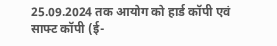25.09.2024 तक आयोग को हार्ड कॉपी एवं साफ्ट कॉपी (ई-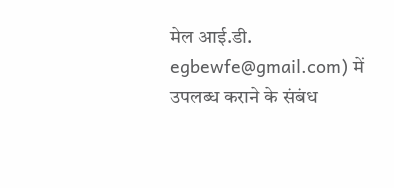मेल आई.डी. egbewfe@gmail.com) में उपलब्ध कराने के संबंध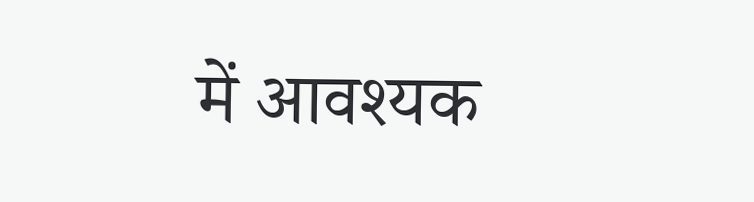में आवश्यक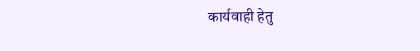कार्यवाही हेतु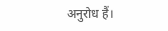अनुरोध हैं।